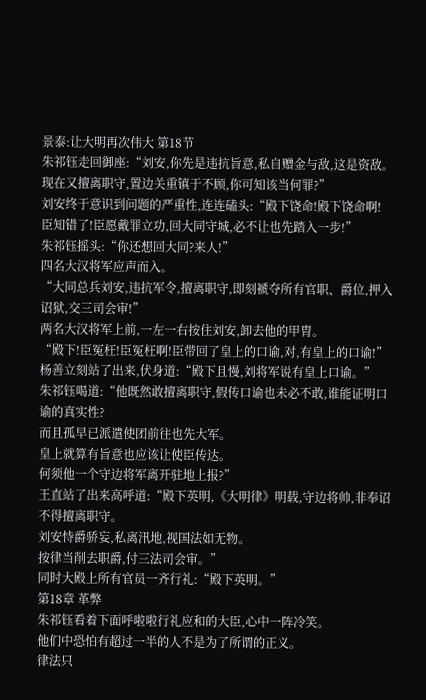景泰:让大明再次伟大 第18节
朱祁钰走回御座:“刘安,你先是违抗旨意,私自赠金与敌,这是资敌。
现在又擅离职守,置边关重镇于不顾,你可知该当何罪?”
刘安终于意识到问题的严重性,连连磕头:“殿下饶命!殿下饶命啊!
臣知错了!臣愿戴罪立功,回大同守城,必不让也先踏入一步!”
朱祁钰摇头:“你还想回大同?来人!”
四名大汉将军应声而入。
“大同总兵刘安,违抗军令,擅离职守,即刻褫夺所有官职、爵位,押入诏狱,交三司会审!”
两名大汉将军上前,一左一右按住刘安,卸去他的甲胄。
“殿下!臣冤枉!臣冤枉啊!臣带回了皇上的口谕,对,有皇上的口谕!”
杨善立刻站了出来,伏身道:“殿下且慢,刘将军说有皇上口谕。”
朱祁钰喝道:“他既然敢擅离职守,假传口谕也未必不敢,谁能证明口谕的真实性?
而且孤早已派遣使团前往也先大军。
皇上就算有旨意也应该让使臣传达。
何须他一个守边将军离开驻地上报?”
王直站了出来高呼道:“殿下英明,《大明律》明载,守边将帅,非奉诏不得擅离职守。
刘安恃爵骄妄,私离汛地,视国法如无物。
按律当削去职爵,付三法司会审。”
同时大殿上所有官员一齐行礼:“殿下英明。”
第18章 革弊
朱祁钰看着下面呼啦啦行礼应和的大臣,心中一阵冷笑。
他们中恐怕有超过一半的人不是为了所谓的正义。
律法只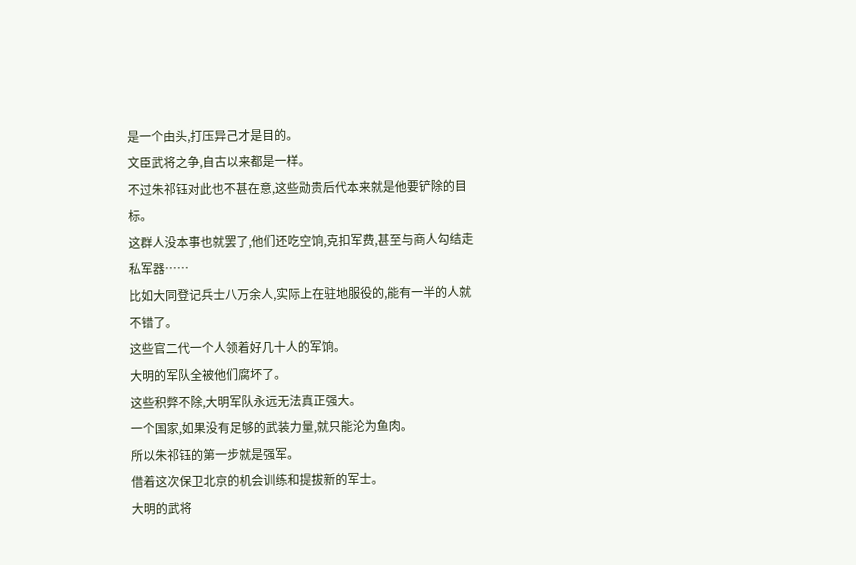是一个由头,打压异己才是目的。
文臣武将之争,自古以来都是一样。
不过朱祁钰对此也不甚在意,这些勋贵后代本来就是他要铲除的目标。
这群人没本事也就罢了,他们还吃空饷,克扣军费,甚至与商人勾结走私军器……
比如大同登记兵士八万余人,实际上在驻地服役的,能有一半的人就不错了。
这些官二代一个人领着好几十人的军饷。
大明的军队全被他们腐坏了。
这些积弊不除,大明军队永远无法真正强大。
一个国家,如果没有足够的武装力量,就只能沦为鱼肉。
所以朱祁钰的第一步就是强军。
借着这次保卫北京的机会训练和提拔新的军士。
大明的武将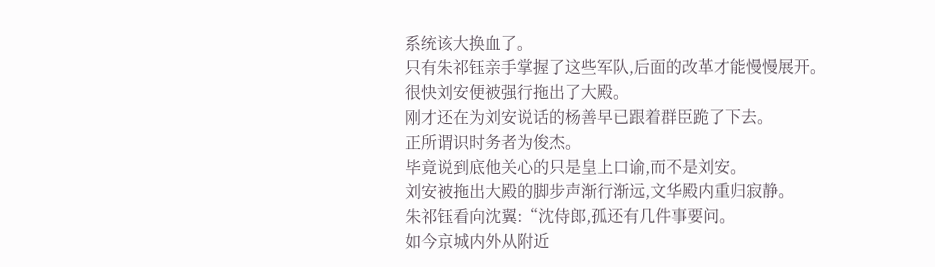系统该大换血了。
只有朱祁钰亲手掌握了这些军队,后面的改革才能慢慢展开。
很快刘安便被强行拖出了大殿。
刚才还在为刘安说话的杨善早已跟着群臣跪了下去。
正所谓识时务者为俊杰。
毕竟说到底他关心的只是皇上口谕,而不是刘安。
刘安被拖出大殿的脚步声渐行渐远,文华殿内重归寂静。
朱祁钰看向沈翼:“沈侍郎,孤还有几件事要问。
如今京城内外从附近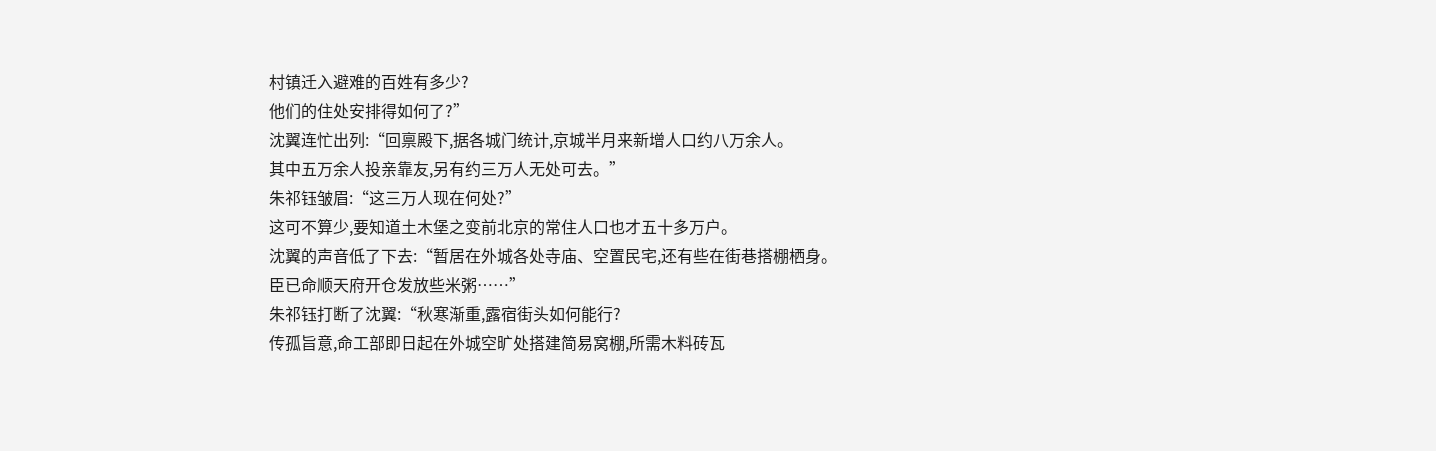村镇迁入避难的百姓有多少?
他们的住处安排得如何了?”
沈翼连忙出列:“回禀殿下,据各城门统计,京城半月来新增人口约八万余人。
其中五万余人投亲靠友,另有约三万人无处可去。”
朱祁钰皱眉:“这三万人现在何处?”
这可不算少,要知道土木堡之变前北京的常住人口也才五十多万户。
沈翼的声音低了下去:“暂居在外城各处寺庙、空置民宅,还有些在街巷搭棚栖身。
臣已命顺天府开仓发放些米粥……”
朱祁钰打断了沈翼:“秋寒渐重,露宿街头如何能行?
传孤旨意,命工部即日起在外城空旷处搭建简易窝棚,所需木料砖瓦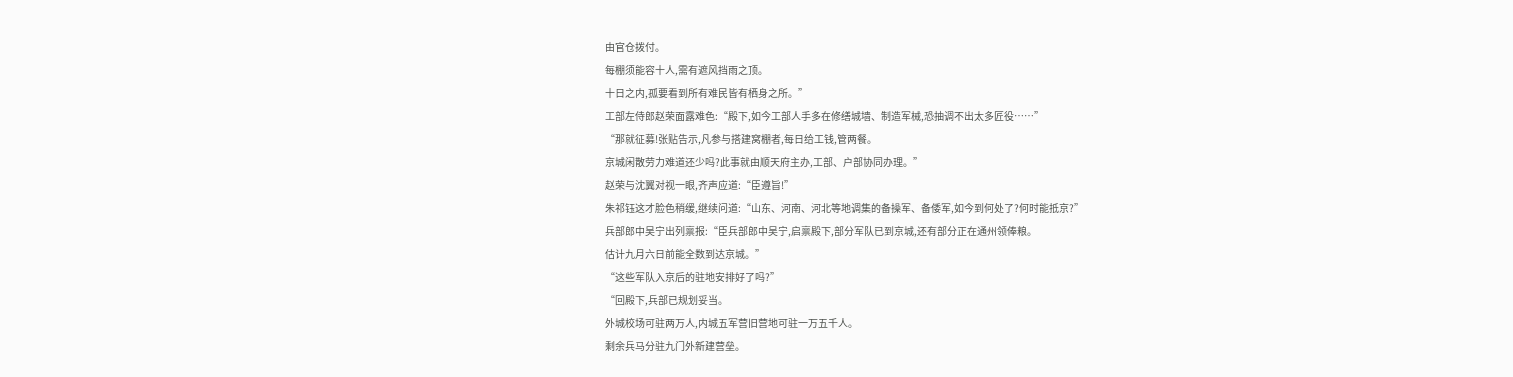由官仓拨付。
每棚须能容十人,需有遮风挡雨之顶。
十日之内,孤要看到所有难民皆有栖身之所。”
工部左侍郎赵荣面露难色:“殿下,如今工部人手多在修缮城墙、制造军械,恐抽调不出太多匠役……”
“那就征募!张贴告示,凡参与搭建窝棚者,每日给工钱,管两餐。
京城闲散劳力难道还少吗?此事就由顺天府主办,工部、户部协同办理。”
赵荣与沈翼对视一眼,齐声应道:“臣遵旨!”
朱祁钰这才脸色稍缓,继续问道:“山东、河南、河北等地调集的备操军、备倭军,如今到何处了?何时能抵京?”
兵部郎中吴宁出列禀报:“臣兵部郎中吴宁,启禀殿下,部分军队已到京城,还有部分正在通州领俸粮。
估计九月六日前能全数到达京城。”
“这些军队入京后的驻地安排好了吗?”
“回殿下,兵部已规划妥当。
外城校场可驻两万人,内城五军营旧营地可驻一万五千人。
剩余兵马分驻九门外新建营垒。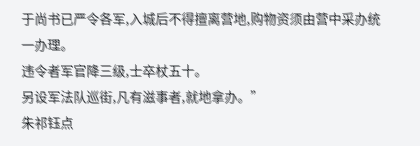于尚书已严令各军,入城后不得擅离营地,购物资须由营中采办统一办理。
违令者军官降三级,士卒杖五十。
另设军法队巡街,凡有滋事者,就地拿办。”
朱祁钰点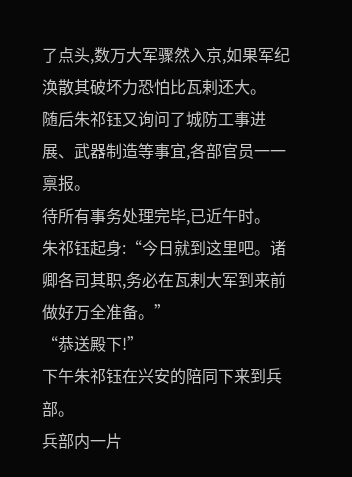了点头,数万大军骤然入京,如果军纪涣散其破坏力恐怕比瓦剌还大。
随后朱祁钰又询问了城防工事进展、武器制造等事宜,各部官员一一禀报。
待所有事务处理完毕,已近午时。
朱祁钰起身:“今日就到这里吧。诸卿各司其职,务必在瓦剌大军到来前做好万全准备。”
“恭送殿下!”
下午朱祁钰在兴安的陪同下来到兵部。
兵部内一片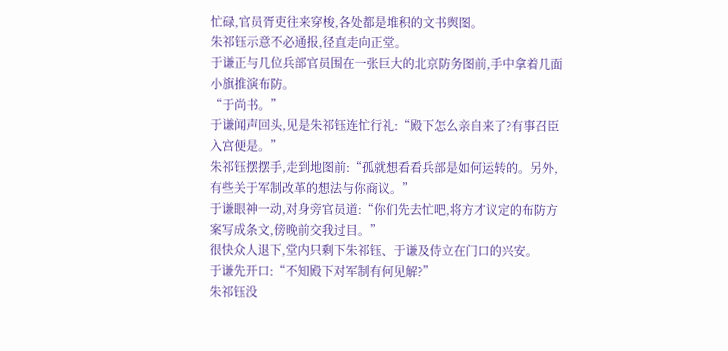忙碌,官员胥吏往来穿梭,各处都是堆积的文书舆图。
朱祁钰示意不必通报,径直走向正堂。
于谦正与几位兵部官员围在一张巨大的北京防务图前,手中拿着几面小旗推演布防。
“于尚书。”
于谦闻声回头,见是朱祁钰连忙行礼:“殿下怎么亲自来了?有事召臣入宫便是。”
朱祁钰摆摆手,走到地图前:“孤就想看看兵部是如何运转的。另外,有些关于军制改革的想法与你商议。”
于谦眼神一动,对身旁官员道:“你们先去忙吧,将方才议定的布防方案写成条文,傍晚前交我过目。”
很快众人退下,堂内只剩下朱祁钰、于谦及侍立在门口的兴安。
于谦先开口:“不知殿下对军制有何见解?”
朱祁钰没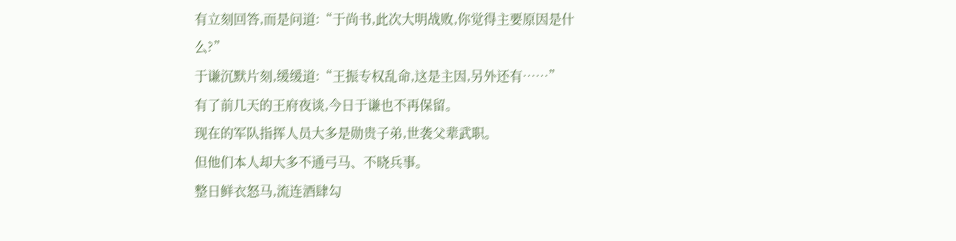有立刻回答,而是问道:“于尚书,此次大明战败,你觉得主要原因是什么?”
于谦沉默片刻,缓缓道:“王振专权乱命,这是主因,另外还有……”
有了前几天的王府夜谈,今日于谦也不再保留。
现在的军队指挥人员大多是勋贵子弟,世袭父辈武职。
但他们本人却大多不通弓马、不晓兵事。
整日鲜衣怒马,流连酒肆勾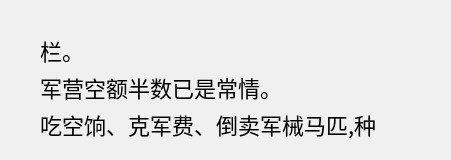栏。
军营空额半数已是常情。
吃空饷、克军费、倒卖军械马匹,种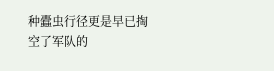种蠹虫行径更是早已掏空了军队的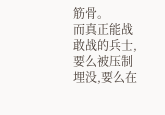筋骨。
而真正能战敢战的兵士,要么被压制埋没,要么在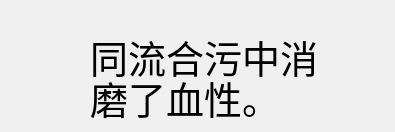同流合污中消磨了血性。